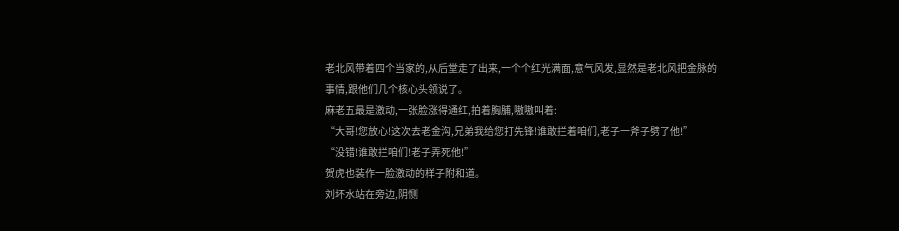老北风带着四个当家的,从后堂走了出来,一个个红光满面,意气风发,显然是老北风把金脉的事情,跟他们几个核心头领说了。
麻老五最是激动,一张脸涨得通红,拍着胸脯,嗷嗷叫着:
“大哥!您放心!这次去老金沟,兄弟我给您打先锋!谁敢拦着咱们,老子一斧子劈了他!”
“没错!谁敢拦咱们!老子弄死他!”
贺虎也装作一脸激动的样子附和道。
刘坏水站在旁边,阴恻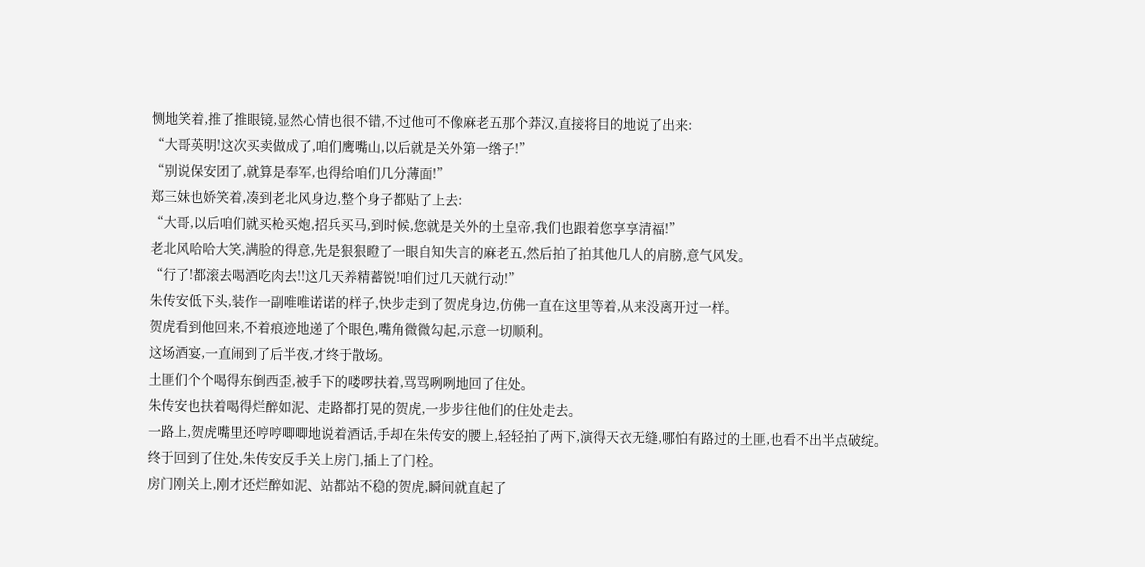恻地笑着,推了推眼镜,显然心情也很不错,不过他可不像麻老五那个莽汉,直接将目的地说了出来:
“大哥英明!这次买卖做成了,咱们鹰嘴山,以后就是关外第一绺子!”
“别说保安团了,就算是奉军,也得给咱们几分薄面!”
郑三妹也娇笑着,凑到老北风身边,整个身子都贴了上去:
“大哥,以后咱们就买枪买炮,招兵买马,到时候,您就是关外的土皇帝,我们也跟着您享享清福!”
老北风哈哈大笑,满脸的得意,先是狠狠瞪了一眼自知失言的麻老五,然后拍了拍其他几人的肩膀,意气风发。
“行了!都滚去喝酒吃肉去!!这几天养精蓄锐!咱们过几天就行动!”
朱传安低下头,装作一副唯唯诺诺的样子,快步走到了贺虎身边,仿佛一直在这里等着,从来没离开过一样。
贺虎看到他回来,不着痕迹地递了个眼色,嘴角微微勾起,示意一切顺利。
这场酒宴,一直闹到了后半夜,才终于散场。
土匪们个个喝得东倒西歪,被手下的喽啰扶着,骂骂咧咧地回了住处。
朱传安也扶着喝得烂醉如泥、走路都打晃的贺虎,一步步往他们的住处走去。
一路上,贺虎嘴里还哼哼唧唧地说着酒话,手却在朱传安的腰上,轻轻拍了两下,演得天衣无缝,哪怕有路过的土匪,也看不出半点破绽。
终于回到了住处,朱传安反手关上房门,插上了门栓。
房门刚关上,刚才还烂醉如泥、站都站不稳的贺虎,瞬间就直起了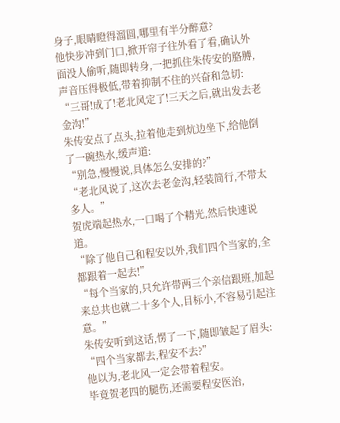身子,眼睛瞪得溜圆,哪里有半分醉意?
他快步冲到门口,掀开帘子往外看了看,确认外面没人偷听,随即转身,一把抓住朱传安的胳膊,声音压得极低,带着抑制不住的兴奋和急切:
“三哥!成了!老北风定了!三天之后,就出发去老金沟!”
朱传安点了点头,拉着他走到炕边坐下,给他倒了一碗热水,缓声道:
“别急,慢慢说,具体怎么安排的?”
“老北风说了,这次去老金沟,轻装简行,不带太多人。”
贺虎端起热水,一口喝了个精光,然后快速说道。
“除了他自己和程安以外,我们四个当家的,全都跟着一起去!”
“每个当家的,只允许带两三个亲信跟班,加起来总共也就二十多个人,目标小,不容易引起注意。”
朱传安听到这话,愣了一下,随即皱起了眉头:
“四个当家都去,程安不去?”
他以为,老北风一定会带着程安。
毕竟贺老四的腿伤,还需要程安医治,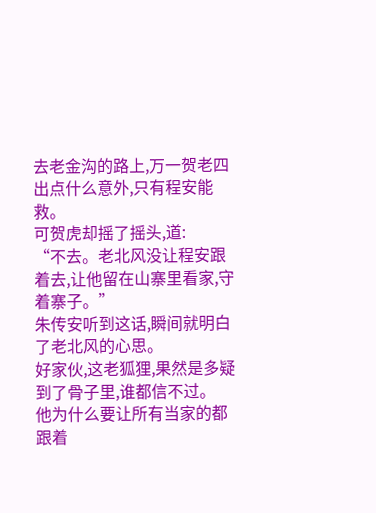去老金沟的路上,万一贺老四出点什么意外,只有程安能救。
可贺虎却摇了摇头,道:
“不去。老北风没让程安跟着去,让他留在山寨里看家,守着寨子。”
朱传安听到这话,瞬间就明白了老北风的心思。
好家伙,这老狐狸,果然是多疑到了骨子里,谁都信不过。
他为什么要让所有当家的都跟着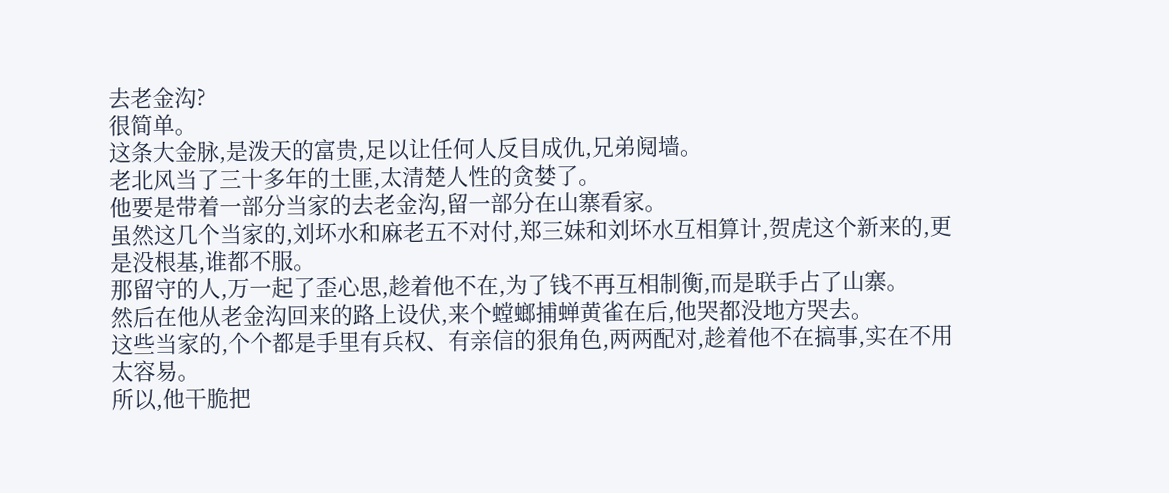去老金沟?
很简单。
这条大金脉,是泼天的富贵,足以让任何人反目成仇,兄弟阋墙。
老北风当了三十多年的土匪,太清楚人性的贪婪了。
他要是带着一部分当家的去老金沟,留一部分在山寨看家。
虽然这几个当家的,刘坏水和麻老五不对付,郑三妹和刘坏水互相算计,贺虎这个新来的,更是没根基,谁都不服。
那留守的人,万一起了歪心思,趁着他不在,为了钱不再互相制衡,而是联手占了山寨。
然后在他从老金沟回来的路上设伏,来个螳螂捕蝉黄雀在后,他哭都没地方哭去。
这些当家的,个个都是手里有兵权、有亲信的狠角色,两两配对,趁着他不在搞事,实在不用太容易。
所以,他干脆把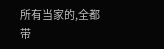所有当家的,全都带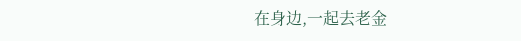在身边,一起去老金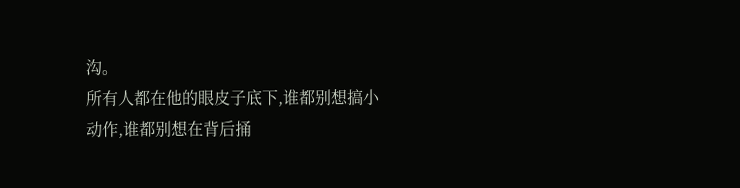沟。
所有人都在他的眼皮子底下,谁都别想搞小动作,谁都别想在背后捅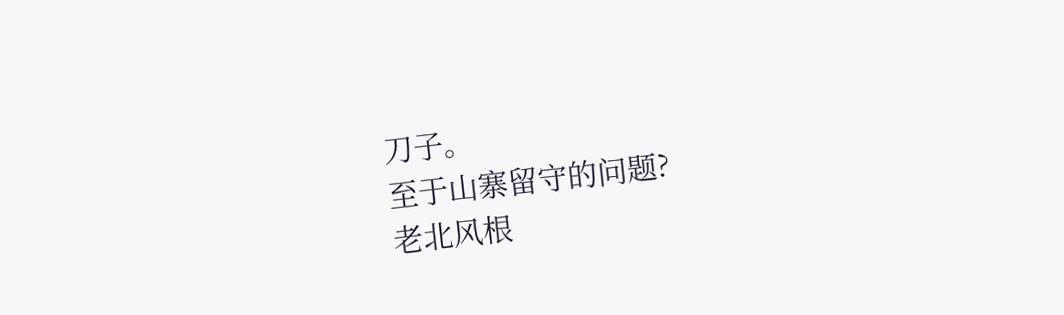刀子。
至于山寨留守的问题?
老北风根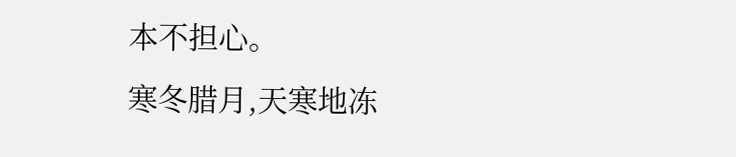本不担心。
寒冬腊月,天寒地冻